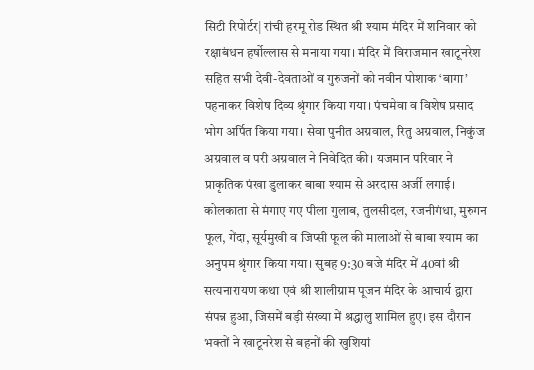सिटी रिपोर्टर| रांची हरमू रोड स्थित श्री श्याम मंदिर में शनिवार को रक्षाबंधन हर्षोल्लास से मनाया गया। मंदिर में विराजमान खाटूनरेश सहित सभी देवी-देवताओं व गुरुजनों को नवीन पोशाक ‘बागा’ पहनाकर विशेष दिव्य श्रृंगार किया गया। पंचमेवा व विशेष प्रसाद भोग अर्पित किया गया। सेवा पुनीत अग्रवाल, रितु अग्रवाल, निकुंज अग्रवाल व परी अग्रवाल ने निवेदित की। यजमान परिवार ने प्राकृतिक पंखा डुलाकर बाबा श्याम से अरदास अर्जी लगाई। कोलकाता से मंगाए गए पीला गुलाब, तुलसीदल, रजनीगंधा, मुरुगन फूल, गेंदा, सूर्यमुखी व जिप्सी फूल की मालाओं से बाबा श्याम का अनुपम श्रृंगार किया गया। सुबह 9:30 बजे मंदिर में 40वां श्री सत्यनारायण कथा एवं श्री शालीग्राम पूजन मंदिर के आचार्य द्वारा संपन्न हुआ, जिसमें बड़ी संख्या में श्रद्धालु शामिल हुए। इस दौरान भक्तों ने खाटूनरेश से बहनों की खुशियां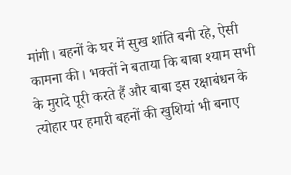मांगी। बहनों के घर में सुख शांति बनी रहे, ऐसी कामना की। भक्तों ने बताया कि बाबा श्याम सभी के मुरादे पूरी करते हैं और बाबा इस रक्षाबंधन के त्योहार पर हमारी बहनों की खुशियां भी बनाए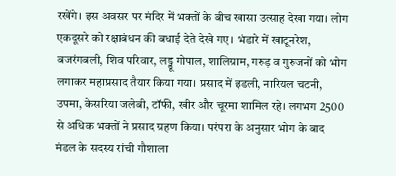रखेंगे। इस अवसर पर मंदिर में भक्तों के बीच खासा उत्साह देखा गया। लोग एकदूसरे को रक्षाबंधन की बधाई देते देखे गए। भंडारे में खाटूनरेश, बजरंगबली, शिव परिवार, लड्डू गोपाल, शालिग्राम, गरुड़ व गुरुजनों को भोग लगाकर महाप्रसाद तैयार किया गया। प्रसाद में इडली, नारियल चटनी, उपमा, केसरिया जलेबी, टॉफी, खीर और चूरमा शामिल रहे। लगभग 2500 से अधिक भक्तों ने प्रसाद ग्रहण किया। परंपरा के अनुसार भोग के बाद मंडल के सदस्य रांची गौशाला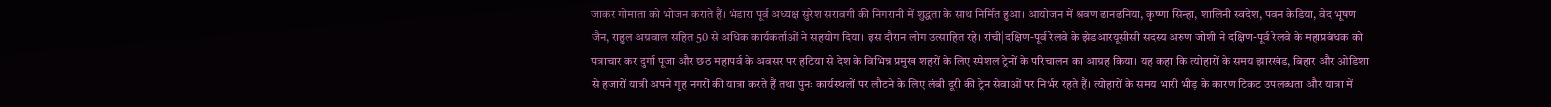जाकर गोमाता को भोजन कराते हैं। भंडारा पूर्व अध्यक्ष सुरेश सरावगी की निगरानी में शुद्धता के साथ निर्मित हुआ। आयोजन में श्रवण ढानढनिया, कृष्णा सिन्हा, शालिनी स्वदेश, पवन केडिया, वेद भूषण जैन, राहुल अग्रवाल सहित 50 से अधिक कार्यकर्ताओं ने सहयोग दिया। इस दौरान लोग उत्साहित रहे। रांची|दक्षिण-पूर्व रेलवे के झेडआरयूसीसी सदस्य अरुण जोशी ने दक्षिण-पूर्व रेलवे के महाप्रबंधक को पत्राचार कर दुर्गा पूजा और छठ महापर्व के अवसर पर हटिया से देश के विभिन्न प्रमुख शहरों के लिए स्पेशल ट्रेनों के परिचालन का आग्रह किया। यह कहा कि त्योहारों के समय झारखंड, बिहार और ओडिशा से हजारों यात्री अपने गृह नगरों की यात्रा करते हैं तथा पुनः कार्यस्थलों पर लौटने के लिए लंबी दूरी की ट्रेन सेवाओं पर निर्भर रहते हैं। त्योहारों के समय भारी भीड़ के कारण टिकट उपलब्धता और यात्रा में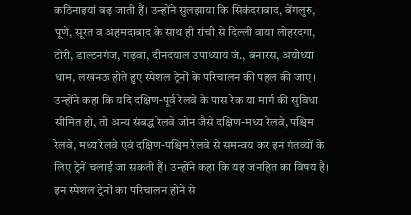कठिनाइयां बढ़ जाती हैं। उन्होंने सुलझाया कि सिकंदराबाद, बेंगलुरु, पूणे, सूरत व अहमदाबाद के साथ ही रांची से दिल्ली वाया लोहरदगा, टोरी, डाल्टनगंज, गढ़वा, दीनदयाल उपाध्याय जं., बनारस, अयोध्या धाम, लखनऊ होते हुए स्पेशल ट्रेनों के परिचालन की पहल की जाए। उन्होंने कहा कि यदि दक्षिण-पूर्व रेलवे के पास रेक या मार्ग की सुविधा सीमित हो, तो अन्य संबद्ध रेलवे जोन जैसे दक्षिण-मध्य रेलवे, पश्चिम रेलवे, मध्य रेलवे एवं दक्षिण-पश्चिम रेलवे से समन्वय कर इन गंतव्यों के लिए ट्रेनें चलाई जा सकती हैं। उन्होंने कहा कि यह जनहित का विषय है। इन स्पेशल ट्रेनों का परिचालन होने से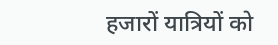हजारों यात्रियों को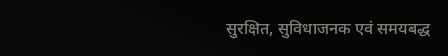सुरक्षित, सुविधाजनक एवं समयबद्ध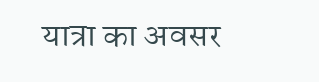यात्रा का अवसर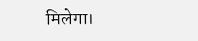मिलेगा।